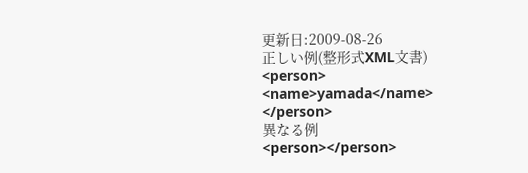更新日:2009-08-26
正しい例(整形式XML文書)
<person>
<name>yamada</name>
</person>
異なる例
<person></person>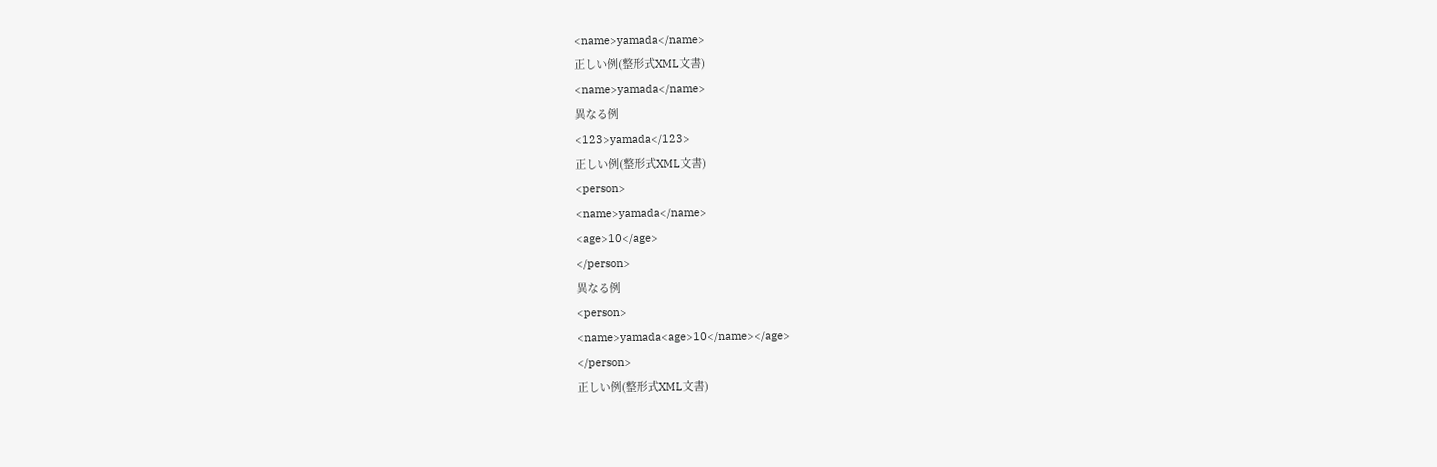<name>yamada</name>
正しい例(整形式XML文書)
<name>yamada</name>
異なる例
<123>yamada</123>
正しい例(整形式XML文書)
<person>
<name>yamada</name>
<age>10</age>
</person>
異なる例
<person>
<name>yamada<age>10</name></age>
</person>
正しい例(整形式XML文書)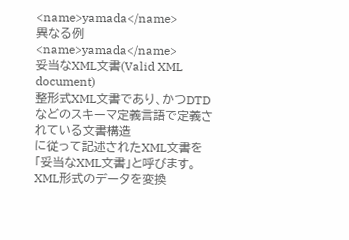<name>yamada</name>
異なる例
<name>yamada</name>
妥当なXML文書(Valid XML document)
整形式XML文書であり、かつDTDなどのスキーマ定義言語で定義されている文書構造
に従って記述されたXML文書を「妥当なXML文書」と呼びます。
XML形式のデータを変換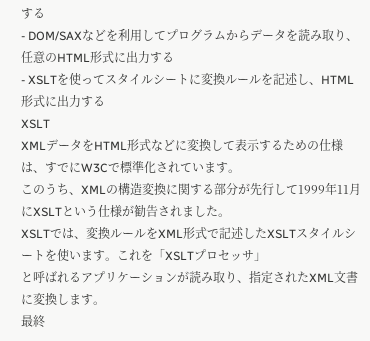する
- DOM/SAXなどを利用してプログラムからデータを読み取り、任意のHTML形式に出力する
- XSLTを使ってスタイルシートに変換ルールを記述し、HTML形式に出力する
XSLT
XMLデータをHTML形式などに変換して表示するための仕様は、すでにW3Cで標準化されています。
このうち、XMLの構造変換に関する部分が先行して1999年11月にXSLTという仕様が勧告されました。
XSLTでは、変換ルールをXML形式で記述したXSLTスタイルシートを使います。これを「XSLTプロセッサ」
と呼ばれるアプリケーションが読み取り、指定されたXML文書に変換します。
最終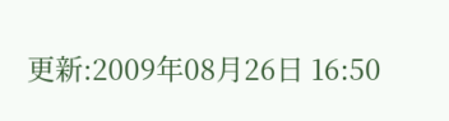更新:2009年08月26日 16:50